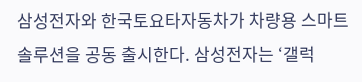삼성전자와 한국토요타자동차가 차량용 스마트 솔루션을 공동 출시한다. 삼성전자는 ‘갤럭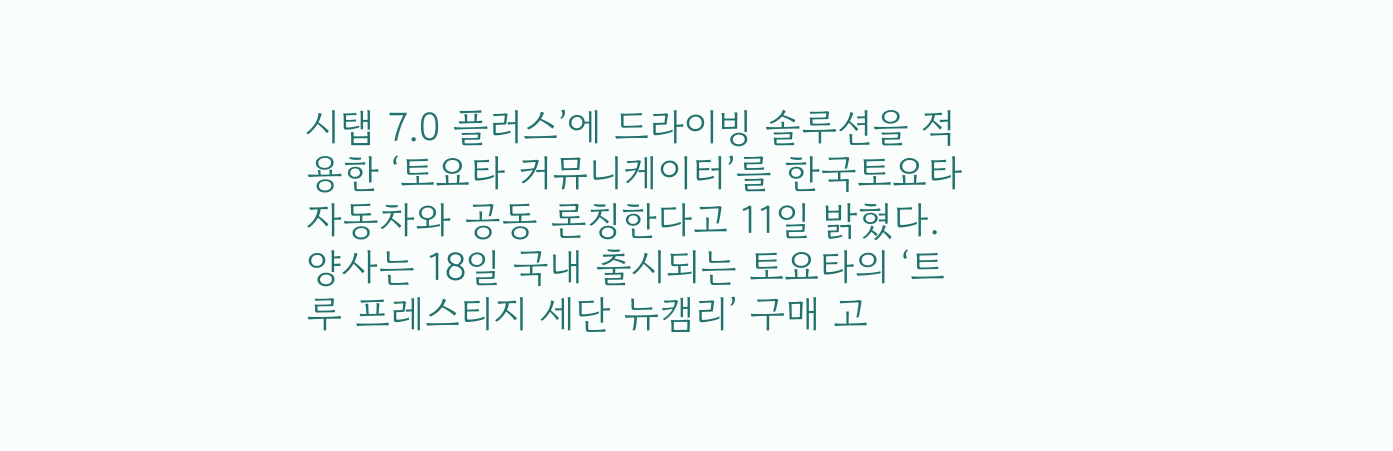시탭 7.0 플러스’에 드라이빙 솔루션을 적용한 ‘토요타 커뮤니케이터’를 한국토요타자동차와 공동 론칭한다고 11일 밝혔다. 양사는 18일 국내 출시되는 토요타의 ‘트루 프레스티지 세단 뉴캠리’ 구매 고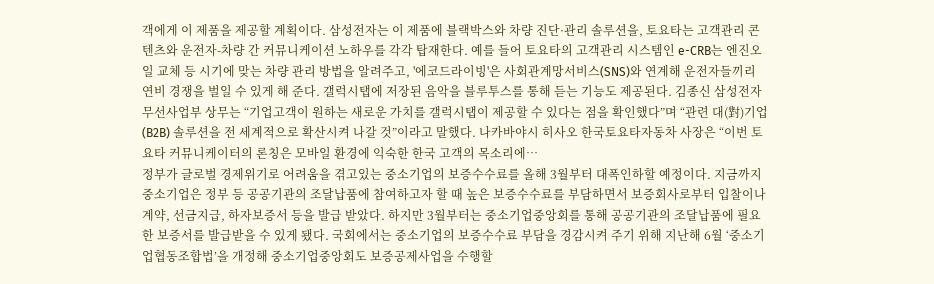객에게 이 제품을 제공할 계획이다. 삼성전자는 이 제품에 블랙박스와 차량 진단·관리 솔루션을, 토요타는 고객관리 콘텐츠와 운전자-차량 간 커뮤니케이션 노하우를 각각 탑재한다. 예를 들어 토요타의 고객관리 시스템인 e-CRB는 엔진오일 교체 등 시기에 맞는 차량 관리 방법을 알려주고, '에코드라이빙'은 사회관계망서비스(SNS)와 연계해 운전자들끼리 연비 경쟁을 벌일 수 있게 해 준다. 갤럭시탭에 저장된 음악을 블루투스를 통해 듣는 기능도 제공된다. 김종신 삼성전자 무선사업부 상무는 “기업고객이 원하는 새로운 가치를 갤럭시탭이 제공할 수 있다는 점을 확인했다”며 “관련 대(對)기업(B2B) 솔루션을 전 세계적으로 확산시켜 나갈 것”이라고 말했다. 나카바야시 히사오 한국토요타자동차 사장은 “이번 토요타 커뮤니케이터의 론칭은 모바일 환경에 익숙한 한국 고객의 목소리에…
정부가 글로벌 경제위기로 어려움을 겪고있는 중소기업의 보증수수료를 올해 3월부터 대폭인하할 예정이다. 지금까지 중소기업은 정부 등 공공기관의 조달납품에 참여하고자 할 때 높은 보증수수료를 부담하면서 보증회사로부터 입찰이나 계약, 선금지급, 하자보증서 등을 발급 받았다. 하지만 3월부터는 중소기업중앙회를 통해 공공기관의 조달납품에 필요한 보증서를 발급받을 수 있게 됐다. 국회에서는 중소기업의 보증수수료 부담을 경감시켜 주기 위해 지난해 6월 ‘중소기업협동조합법’을 개정해 중소기업중앙회도 보증공제사업을 수행할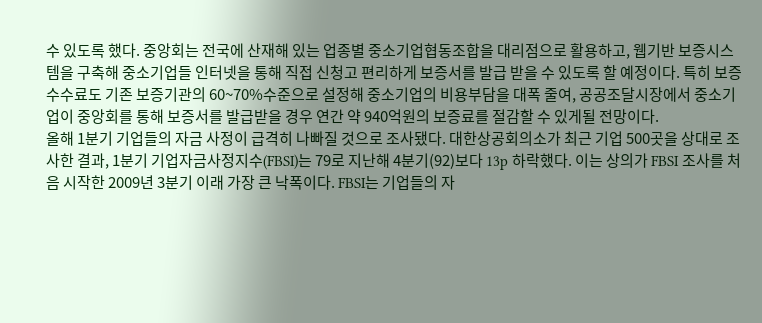수 있도록 했다. 중앙회는 전국에 산재해 있는 업종별 중소기업협동조합을 대리점으로 활용하고, 웹기반 보증시스템을 구축해 중소기업들 인터넷을 통해 직접 신청고 편리하게 보증서를 발급 받을 수 있도록 할 예정이다. 특히 보증수수료도 기존 보증기관의 60~70%수준으로 설정해 중소기업의 비용부담을 대폭 줄여, 공공조달시장에서 중소기업이 중앙회를 통해 보증서를 발급받을 경우 연간 약 940억원의 보증료를 절감할 수 있게될 전망이다.
올해 1분기 기업들의 자금 사정이 급격히 나빠질 것으로 조사됐다. 대한상공회의소가 최근 기업 500곳을 상대로 조사한 결과, 1분기 기업자금사정지수(FBSI)는 79로 지난해 4분기(92)보다 13p 하락했다. 이는 상의가 FBSI 조사를 처음 시작한 2009년 3분기 이래 가장 큰 낙폭이다. FBSI는 기업들의 자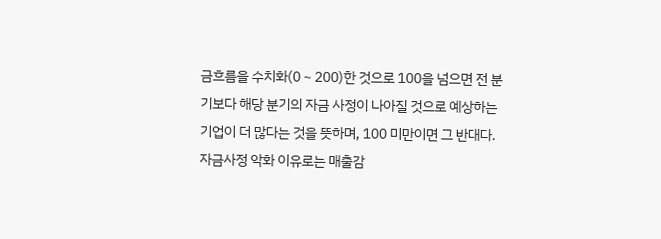금흐름을 수치화(0∼200)한 것으로 100을 넘으면 전 분기보다 해당 분기의 자금 사정이 나아질 것으로 예상하는 기업이 더 많다는 것을 뜻하며, 100 미만이면 그 반대다. 자금사정 악화 이유로는 매출감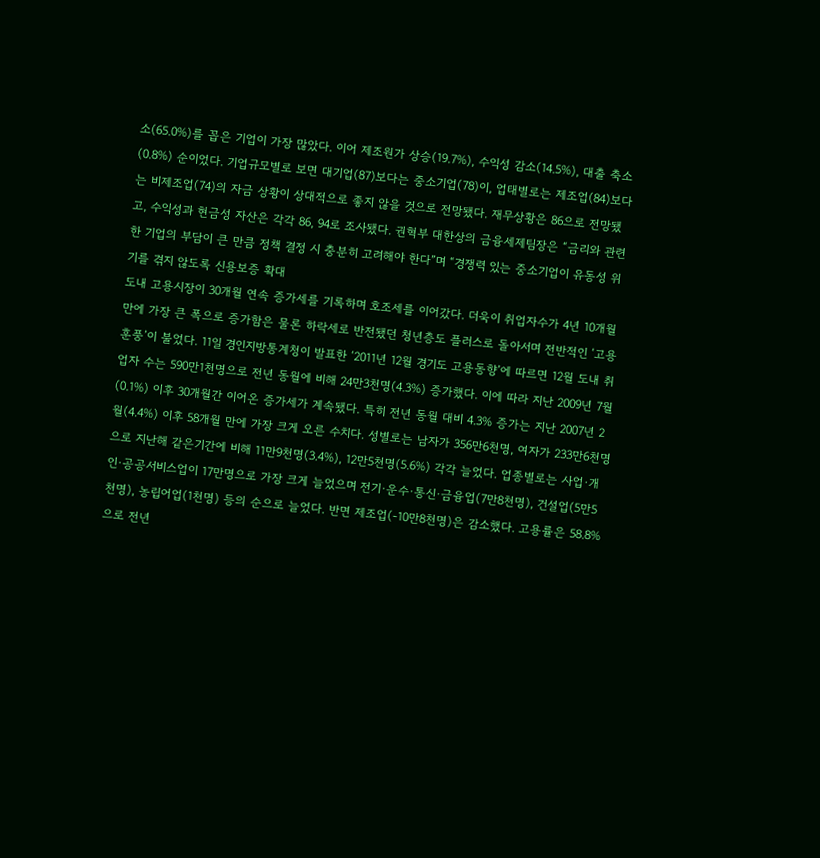소(65.0%)를 꼽은 기업이 가장 많았다. 이어 제조원가 상승(19.7%), 수익성 감소(14.5%), 대출 축소(0.8%) 순이었다. 기업규모별로 보면 대기업(87)보다는 중소기업(78)이, 업태별로는 제조업(84)보다는 비제조업(74)의 자금 상황이 상대적으로 좋지 않을 것으로 전망됐다. 재무상황은 86으로 전망됐고, 수익성과 현금성 자산은 각각 86, 94로 조사됐다. 권혁부 대한상의 금융세제팀장은 “금리와 관련한 기업의 부담이 큰 만큼 정책 결정 시 충분히 고려해야 한다”며 “경쟁력 있는 중소기업이 유동성 위기를 겪지 않도록 신용보증 확대
도내 고용시장이 30개월 연속 증가세를 기록하며 호조세를 이어갔다. 더욱이 취업자수가 4년 10개월 만에 가장 큰 폭으로 증가함은 물론 하락세로 반전됐던 청년층도 플러스로 돌아서며 전반적인 ‘고용 훈풍’이 불었다. 11일 경인지방통계청이 발표한 ‘2011년 12월 경기도 고용동향’에 따르면 12월 도내 취업자 수는 590만1천명으로 전년 동월에 비해 24만3천명(4.3%) 증가했다. 이에 따라 지난 2009년 7월(0.1%) 이후 30개월간 이어온 증가세가 계속됐다. 특히 전년 동월 대비 4.3% 증가는 지난 2007년 2월(4.4%) 이후 58개월 만에 가장 크게 오른 수치다. 성별로는 남자가 356만6천명, 여자가 233만6천명으로 지난해 같은기간에 비해 11만9천명(3.4%), 12만5천명(5.6%) 각각 늘었다. 업종별로는 사업·개인·공공서비스업이 17만명으로 가장 크게 늘었으며 전기·운수·통신·금융업(7만8천명), 건설업(5만5천명), 농립어업(1천명) 등의 순으로 늘었다. 반면 제조업(-10만8천명)은 감소했다. 고용률은 58.8%으로 전년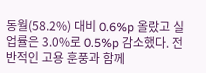동월(58.2%) 대비 0.6%p 올랐고 실업률은 3.0%로 0.5%p 감소했다. 전반적인 고용 훈풍과 함께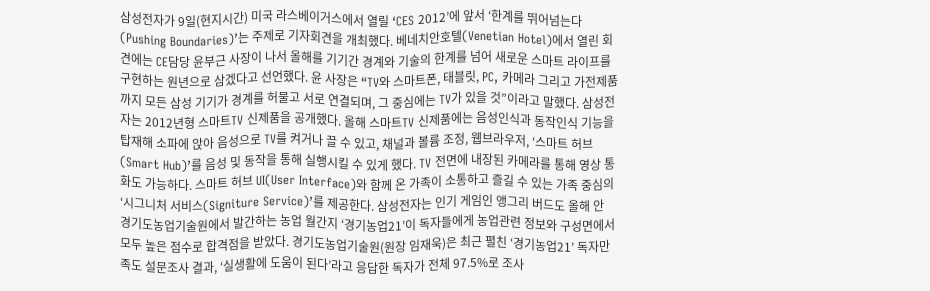삼성전자가 9일(현지시간) 미국 라스베이거스에서 열릴 ‘CES 2012’에 앞서 ‘한계를 뛰어넘는다(Pushing Boundaries)’는 주제로 기자회견을 개최했다. 베네치안호텔(Venetian Hotel)에서 열린 회견에는 CE담당 윤부근 사장이 나서 올해를 기기간 경계와 기술의 한계를 넘어 새로운 스마트 라이프를 구현하는 원년으로 삼겠다고 선언했다. 윤 사장은 “TV와 스마트폰, 태블릿, PC, 카메라 그리고 가전제품까지 모든 삼성 기기가 경계를 허물고 서로 연결되며, 그 중심에는 TV가 있을 것”이라고 말했다. 삼성전자는 2012년형 스마트TV 신제품을 공개했다. 올해 스마트TV 신제품에는 음성인식과 동작인식 기능을 탑재해 소파에 앉아 음성으로 TV를 켜거나 끌 수 있고, 채널과 볼륨 조정, 웹브라우저, ‘스마트 허브(Smart Hub)’를 음성 및 동작을 통해 실행시킬 수 있게 했다. TV 전면에 내장된 카메라를 통해 영상 통화도 가능하다. 스마트 허브 UI(User Interface)와 함께 온 가족이 소통하고 즐길 수 있는 가족 중심의 ‘시그니처 서비스(Signiture Service)’를 제공한다. 삼성전자는 인기 게임인 앵그리 버드도 올해 안
경기도농업기술원에서 발간하는 농업 월간지 ‘경기농업21’이 독자들에게 농업관련 정보와 구성면에서 모두 높은 점수로 합격점을 받았다. 경기도농업기술원(원장 임재욱)은 최근 펼친 ‘경기농업21’ 독자만족도 설문조사 결과, ‘실생활에 도움이 된다’라고 응답한 독자가 전체 97.5%로 조사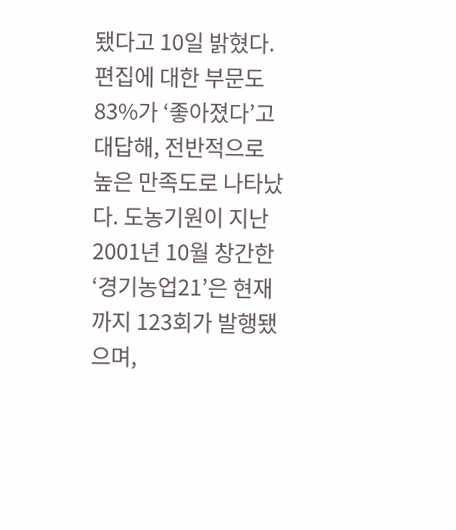됐다고 10일 밝혔다. 편집에 대한 부문도 83%가 ‘좋아졌다’고 대답해, 전반적으로 높은 만족도로 나타났다. 도농기원이 지난 2001년 10월 창간한 ‘경기농업21’은 현재까지 123회가 발행됐으며,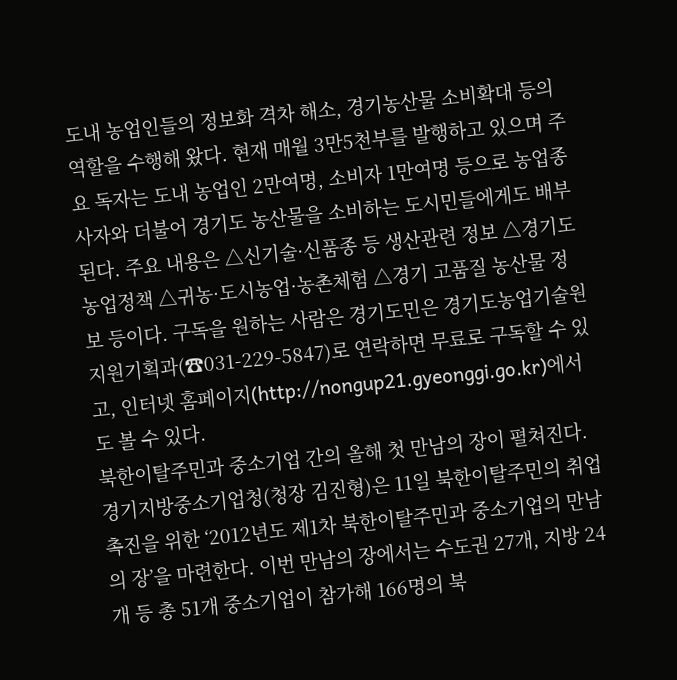도내 농업인들의 정보화 격차 해소, 경기농산물 소비확대 등의 역할을 수행해 왔다. 현재 매월 3만5천부를 발행하고 있으며 주요 독자는 도내 농업인 2만여명, 소비자 1만여명 등으로 농업종사자와 더불어 경기도 농산물을 소비하는 도시민들에게도 배부된다. 주요 내용은 △신기술·신품종 등 생산관련 정보 △경기도 농업정책 △귀농·도시농업·농촌체험 △경기 고품질 농산물 정보 등이다. 구독을 원하는 사람은 경기도민은 경기도농업기술원 지원기획과(☎031-229-5847)로 연락하면 무료로 구독할 수 있고, 인터넷 홈페이지(http://nongup21.gyeonggi.go.kr)에서도 볼 수 있다.
북한이탈주민과 중소기업 간의 올해 첫 만남의 장이 펼쳐진다. 경기지방중소기업청(청장 김진형)은 11일 북한이탈주민의 취업촉진을 위한 ‘2012년도 제1차 북한이탈주민과 중소기업의 만남의 장’을 마련한다. 이번 만남의 장에서는 수도권 27개, 지방 24개 등 총 51개 중소기업이 참가해 166명의 북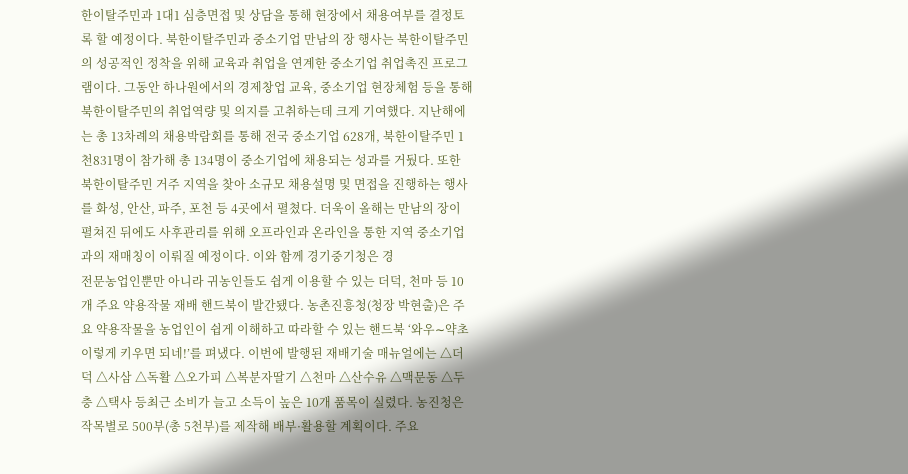한이탈주민과 1대1 심층면접 및 상담을 통해 현장에서 채용여부를 결정토록 할 예정이다. 북한이탈주민과 중소기업 만남의 장 행사는 북한이탈주민의 성공적인 정착을 위해 교육과 취업을 연계한 중소기업 취업촉진 프로그램이다. 그동안 하나원에서의 경제창업 교육, 중소기업 현장체험 등을 통해 북한이탈주민의 취업역량 및 의지를 고취하는데 크게 기여했다. 지난해에는 총 13차례의 채용박람회를 통해 전국 중소기업 628개, 북한이탈주민 1천831명이 참가해 총 134명이 중소기업에 채용되는 성과를 거뒀다. 또한 북한이탈주민 거주 지역을 찾아 소규모 채용설명 및 면접을 진행하는 행사를 화성, 안산, 파주, 포천 등 4곳에서 펼쳤다. 더욱이 올해는 만남의 장이 펼쳐진 뒤에도 사후관리를 위해 오프라인과 온라인을 통한 지역 중소기업과의 재매칭이 이뤄질 예정이다. 이와 함께 경기중기청은 경
전문농업인뿐만 아니라 귀농인들도 쉽게 이용할 수 있는 더덕, 천마 등 10개 주요 약용작물 재배 핸드북이 발간됐다. 농촌진흥청(청장 박현출)은 주요 약용작물을 농업인이 쉽게 이해하고 따라할 수 있는 핸드북 ‘와우∼약초 이렇게 키우면 되네!’를 펴냈다. 이번에 발행된 재배기술 매뉴얼에는 △더덕 △사삼 △독활 △오가피 △복분자딸기 △천마 △산수유 △맥문동 △두충 △택사 등최근 소비가 늘고 소득이 높은 10개 품목이 실렸다. 농진청은 작목별로 500부(총 5천부)를 제작해 배부·활용할 계획이다. 주요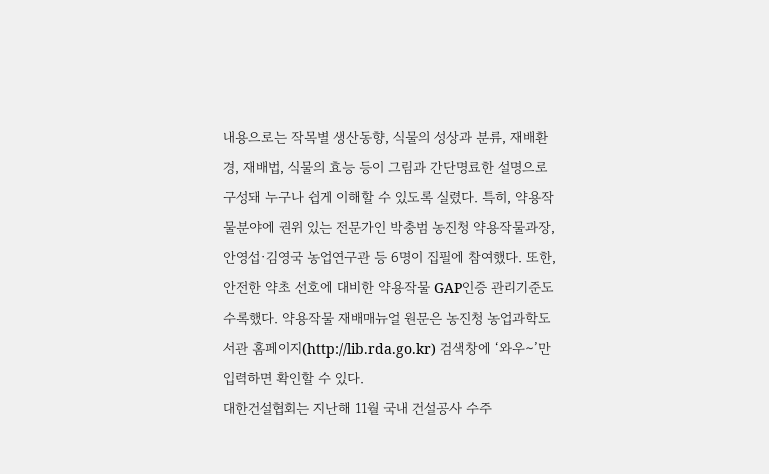내용으로는 작목별 생산동향, 식물의 성상과 분류, 재배환경, 재배법, 식물의 효능 등이 그림과 간단명료한 설명으로 구성돼 누구나 쉽게 이해할 수 있도록 실렸다. 특히, 약용작물분야에 권위 있는 전문가인 박충범 농진청 약용작물과장, 안영섭·김영국 농업연구관 등 6명이 집필에 참여했다. 또한, 안전한 약초 선호에 대비한 약용작물 GAP인증 관리기준도 수록했다. 약용작물 재배매뉴얼 원문은 농진청 농업과학도서관 홈페이지(http://lib.rda.go.kr) 검색창에 ‘와우∼’만 입력하면 확인할 수 있다.
대한건설협회는 지난해 11월 국내 건설공사 수주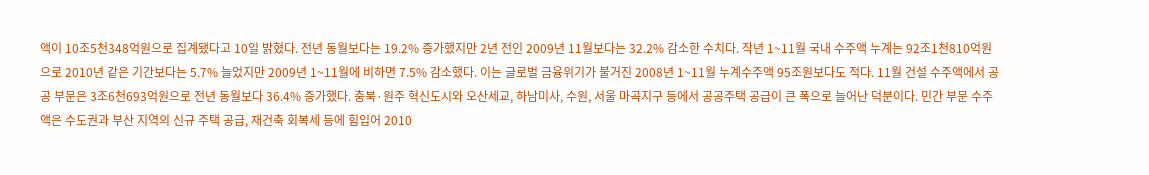액이 10조5천348억원으로 집계됐다고 10일 밝혔다. 전년 동월보다는 19.2% 증가했지만 2년 전인 2009년 11월보다는 32.2% 감소한 수치다. 작년 1~11월 국내 수주액 누계는 92조1천810억원으로 2010년 같은 기간보다는 5.7% 늘었지만 2009년 1~11월에 비하면 7.5% 감소했다. 이는 글로벌 금융위기가 불거진 2008년 1~11월 누계수주액 95조원보다도 적다. 11월 건설 수주액에서 공공 부문은 3조6천693억원으로 전년 동월보다 36.4% 증가했다. 충북·원주 혁신도시와 오산세교, 하남미사, 수원, 서울 마곡지구 등에서 공공주택 공급이 큰 폭으로 늘어난 덕분이다. 민간 부문 수주액은 수도권과 부산 지역의 신규 주택 공급, 재건축 회복세 등에 힘입어 2010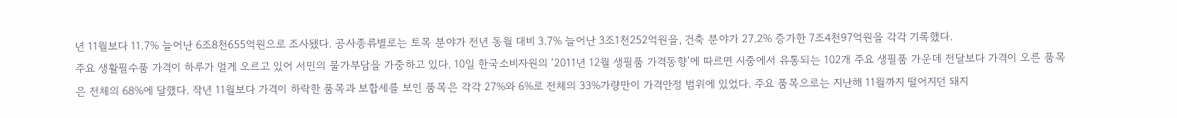년 11월보다 11.7% 늘어난 6조8천655억원으로 조사됐다. 공사종류별로는 토목 분야가 전년 동월 대비 3.7% 늘어난 3조1천252억원을, 건축 분야가 27.2% 증가한 7조4천97억원을 각각 기록했다.
주요 생활필수품 가격이 하루가 멀게 오르고 있어 서민의 물가부담을 가중하고 있다. 10일 한국소비자원의 ‘2011년 12월 생필품 가격동향’에 따르면 시중에서 유통되는 102개 주요 생필품 가운데 전달보다 가격이 오른 품목은 전체의 68%에 달했다. 작년 11월보다 가격이 하락한 품목과 보합세를 보인 품목은 각각 27%와 6%로 전체의 33%가량만이 가격안정 범위에 있었다. 주요 품목으로는 지난해 11월까지 떨어지던 돼지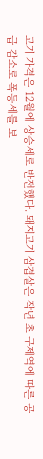고기 가격은 12월에 상승세로 반전했다. 돼지고기 삼겹살은 작년 초 구제역에 따른 공급 감소로 폭등세를 보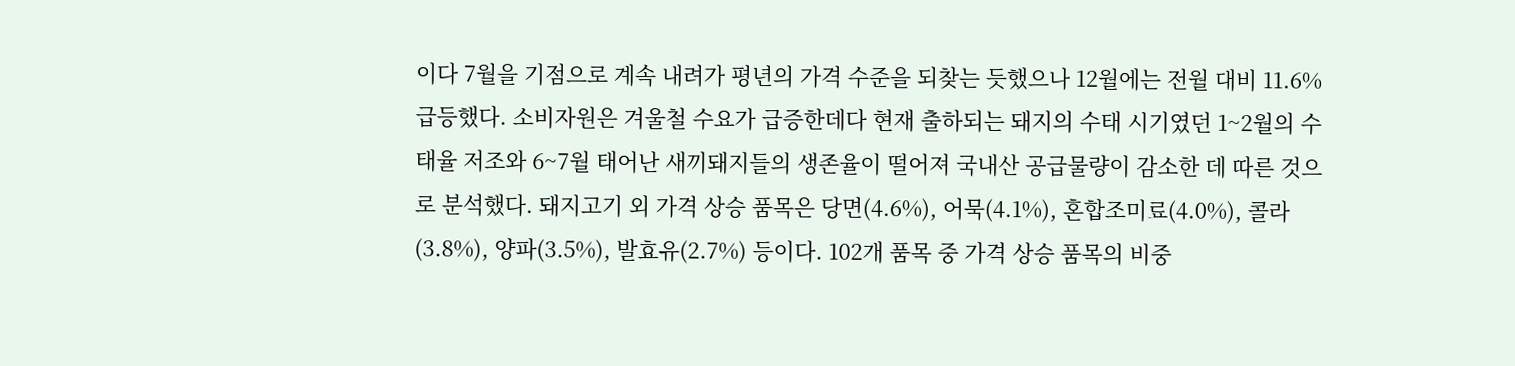이다 7월을 기점으로 계속 내려가 평년의 가격 수준을 되찾는 듯했으나 12월에는 전월 대비 11.6% 급등했다. 소비자원은 겨울철 수요가 급증한데다 현재 출하되는 돼지의 수태 시기였던 1~2월의 수태율 저조와 6~7월 태어난 새끼돼지들의 생존율이 떨어져 국내산 공급물량이 감소한 데 따른 것으로 분석했다. 돼지고기 외 가격 상승 품목은 당면(4.6%), 어묵(4.1%), 혼합조미료(4.0%), 콜라(3.8%), 양파(3.5%), 발효유(2.7%) 등이다. 102개 품목 중 가격 상승 품목의 비중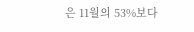은 11월의 53%보다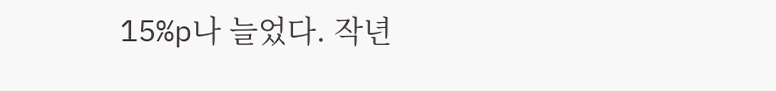15%p나 늘었다. 작년